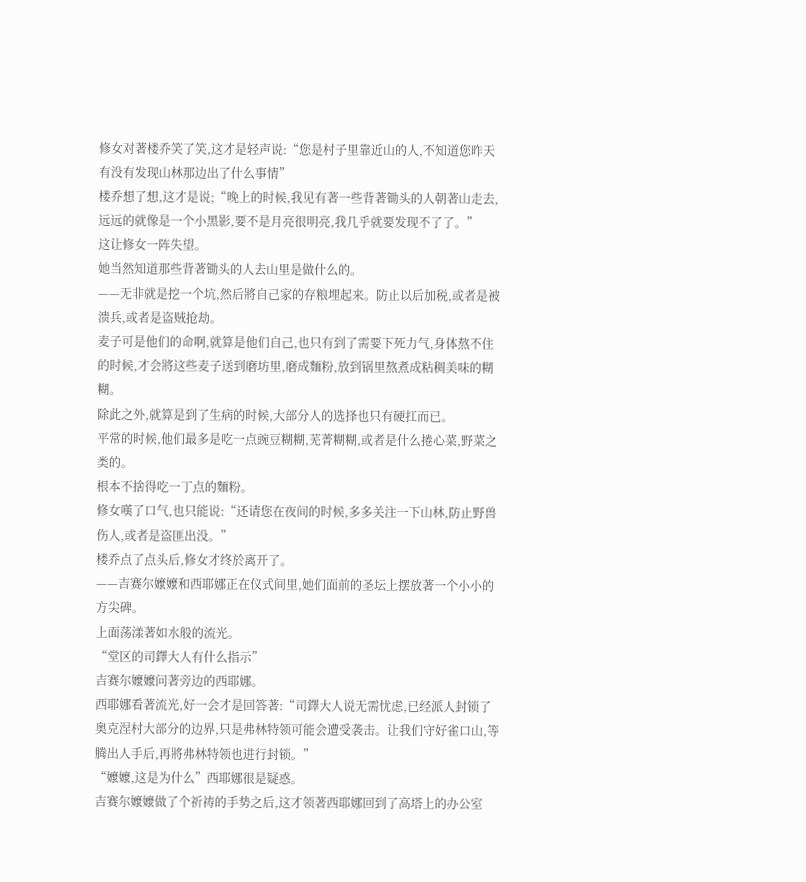修女对著楼乔笑了笑,这才是轻声说:“您是村子里靠近山的人,不知道您昨天有没有发现山林那边出了什么事情”
楼乔想了想,这才是说;“晚上的时候,我见有著一些背著锄头的人朝著山走去,远远的就像是一个小黑影,要不是月亮很明亮,我几乎就要发现不了了。”
这让修女一阵失望。
她当然知道那些背著锄头的人去山里是做什么的。
——无非就是挖一个坑,然后將自己家的存粮埋起来。防止以后加税,或者是被溃兵,或者是盗贼抢劫。
麦子可是他们的命啊,就算是他们自己,也只有到了需要下死力气,身体熬不住的时候,才会將这些麦子送到磨坊里,磨成麵粉,放到锅里熬煮成粘稠美味的糊糊。
除此之外,就算是到了生病的时候,大部分人的选择也只有硬扛而已。
平常的时候,他们最多是吃一点豌豆糊糊,芜菁糊糊,或者是什么捲心菜,野菜之类的。
根本不捨得吃一丁点的麵粉。
修女嘆了口气,也只能说:“还请您在夜间的时候,多多关注一下山林,防止野兽伤人,或者是盗匪出没。”
楼乔点了点头后,修女才终於离开了。
——吉赛尔嬤嬤和西耶娜正在仪式间里,她们面前的圣坛上摆放著一个小小的方尖碑。
上面荡漾著如水般的流光。
“堂区的司鐸大人有什么指示”
吉赛尔嬤嬤问著旁边的西耶娜。
西耶娜看著流光,好一会才是回答著:“司鐸大人说无需忧虑,已经派人封锁了奥克涅村大部分的边界,只是弗林特领可能会遭受袭击。让我们守好雀口山,等腾出人手后,再將弗林特领也进行封锁。”
“嬤嬤,这是为什么”西耶娜很是疑惑。
吉赛尔嬤嬤做了个祈祷的手势之后,这才领著西耶娜回到了高塔上的办公室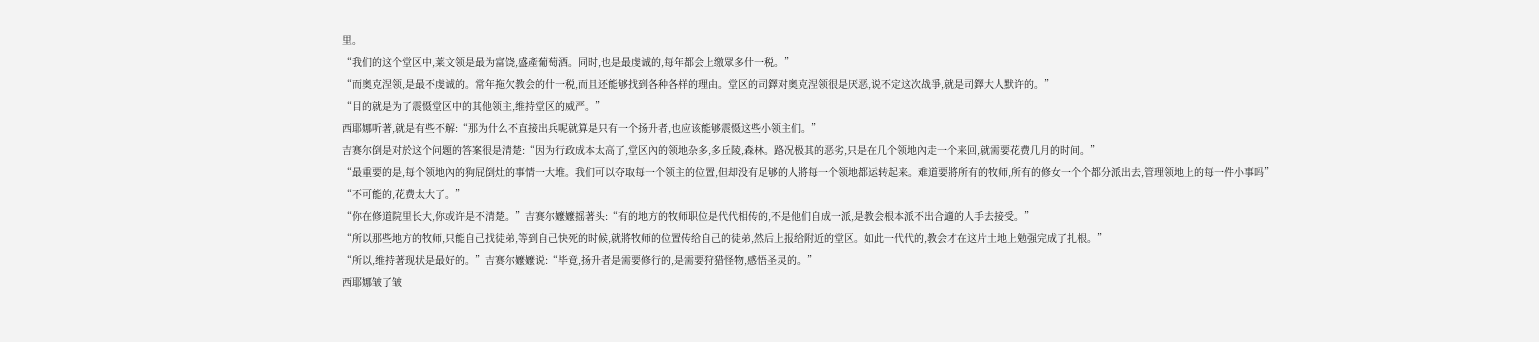里。
“我们的这个堂区中,莱文领是最为富饶,盛產葡萄酒。同时,也是最虔诚的,每年都会上缴眾多什一税。”
“而奥克涅领,是最不虔诚的。常年拖欠教会的什一税,而且还能够找到各种各样的理由。堂区的司鐸对奥克涅领很是厌恶,说不定这次战爭,就是司鐸大人默许的。”
“目的就是为了震慑堂区中的其他领主,维持堂区的威严。”
西耶娜听著,就是有些不解:“那为什么不直接出兵呢就算是只有一个扬升者,也应该能够震慑这些小领主们。”
吉赛尔倒是对於这个问题的答案很是清楚:“因为行政成本太高了,堂区內的领地杂多,多丘陵,森林。路况极其的恶劣,只是在几个领地內走一个来回,就需要花费几月的时间。”
“最重要的是,每个领地內的狗屁倒灶的事情一大堆。我们可以夺取每一个领主的位置,但却没有足够的人將每一个领地都运转起来。难道要將所有的牧师,所有的修女一个个都分派出去,管理领地上的每一件小事吗”
“不可能的,花费太大了。”
“你在修道院里长大,你或许是不清楚。”吉赛尔嬤嬤摇著头:“有的地方的牧师职位是代代相传的,不是他们自成一派,是教会根本派不出合適的人手去接受。”
“所以那些地方的牧师,只能自己找徒弟,等到自己快死的时候,就將牧师的位置传给自己的徒弟,然后上报给附近的堂区。如此一代代的,教会才在这片土地上勉强完成了扎根。”
“所以,维持著现状是最好的。”吉赛尔嬤嬤说:“毕竟,扬升者是需要修行的,是需要狩猎怪物,感悟圣灵的。”
西耶娜皱了皱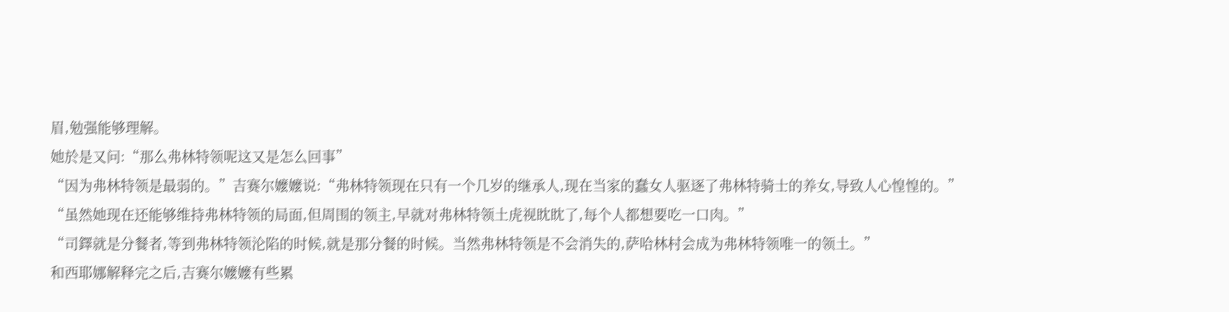眉,勉强能够理解。
她於是又问:“那么弗林特领呢这又是怎么回事”
“因为弗林特领是最弱的。”吉赛尔嬤嬤说:“弗林特领现在只有一个几岁的继承人,现在当家的蠢女人驱逐了弗林特骑士的养女,导致人心惶惶的。”
“虽然她现在还能够维持弗林特领的局面,但周围的领主,早就对弗林特领土虎视眈眈了,每个人都想要吃一口肉。”
“司鐸就是分餐者,等到弗林特领沦陷的时候,就是那分餐的时候。当然弗林特领是不会消失的,萨哈林村会成为弗林特领唯一的领土。”
和西耶娜解释完之后,吉赛尔嬤嬤有些累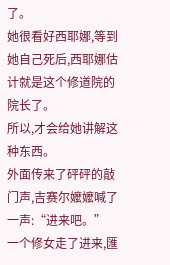了。
她很看好西耶娜,等到她自己死后,西耶娜估计就是这个修道院的院长了。
所以,才会给她讲解这种东西。
外面传来了砰砰的敲门声,吉赛尔嬤嬤喊了一声:“进来吧。”
一个修女走了进来,匯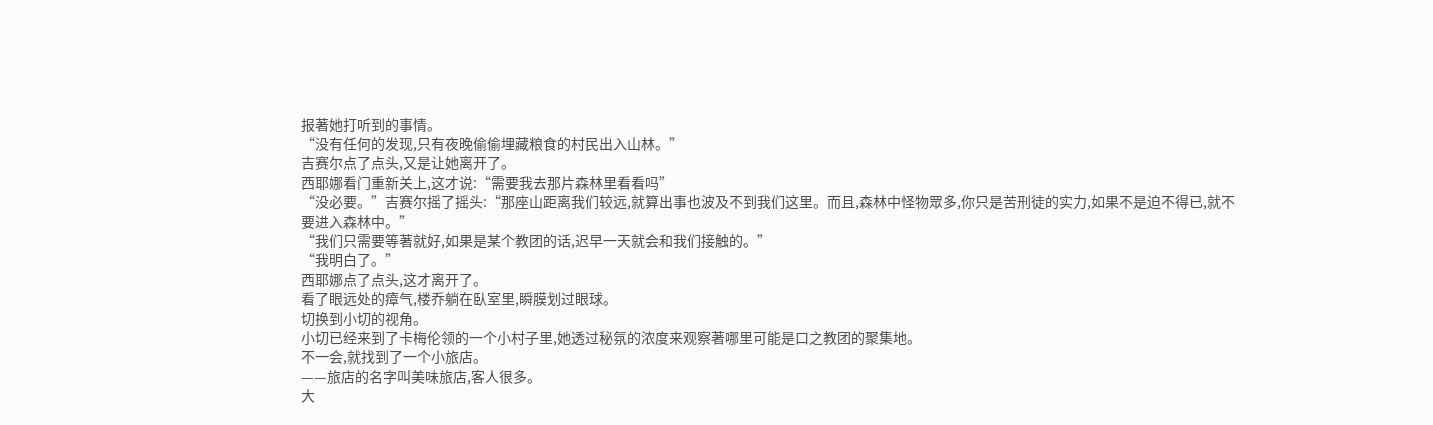报著她打听到的事情。
“没有任何的发现,只有夜晚偷偷埋藏粮食的村民出入山林。”
吉赛尔点了点头,又是让她离开了。
西耶娜看门重新关上,这才说:“需要我去那片森林里看看吗”
“没必要。”吉赛尔摇了摇头:“那座山距离我们较远,就算出事也波及不到我们这里。而且,森林中怪物眾多,你只是苦刑徒的实力,如果不是迫不得已,就不要进入森林中。”
“我们只需要等著就好,如果是某个教团的话,迟早一天就会和我们接触的。”
“我明白了。”
西耶娜点了点头,这才离开了。
看了眼远处的瘴气,楼乔躺在臥室里,瞬膜划过眼球。
切换到小切的视角。
小切已经来到了卡梅伦领的一个小村子里,她透过秘氛的浓度来观察著哪里可能是口之教团的聚集地。
不一会,就找到了一个小旅店。
——旅店的名字叫美味旅店,客人很多。
大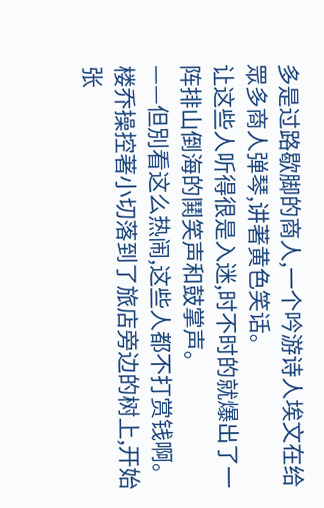多是过路歇脚的商人,一个吟游诗人埃文在给眾多商人弹琴,讲著黄色笑话。
让这些人听得很是入迷,时不时的就爆出了一阵排山倒海的鬨笑声和鼓掌声。
——但別看这么热闹,这些人都不打赏钱啊。
楼乔操控著小切落到了旅店旁边的树上,开始张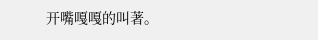开嘴嘎嘎的叫著。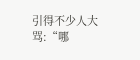引得不少人大骂:“哪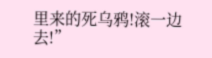里来的死乌鸦!滚一边去!”